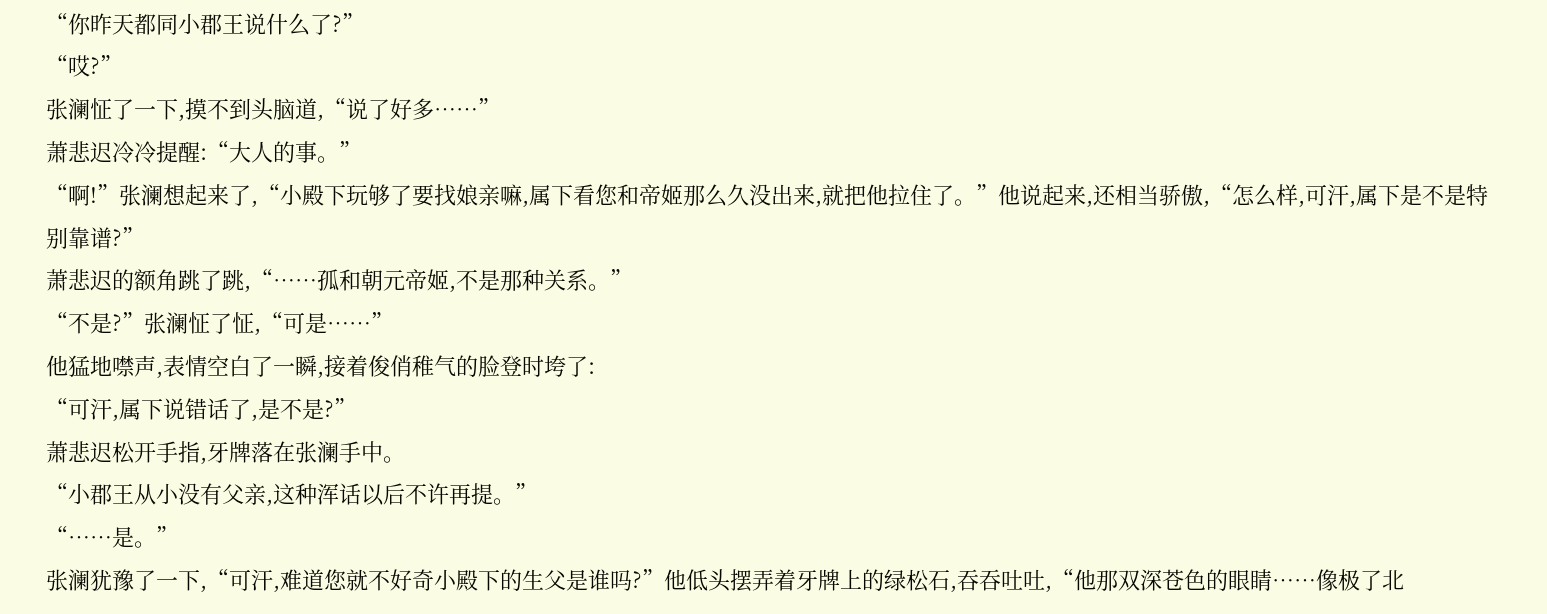“你昨天都同小郡王说什么了?”
“哎?”
张澜怔了一下,摸不到头脑道,“说了好多……”
萧悲迟冷冷提醒:“大人的事。”
“啊!”张澜想起来了,“小殿下玩够了要找娘亲嘛,属下看您和帝姬那么久没出来,就把他拉住了。”他说起来,还相当骄傲,“怎么样,可汗,属下是不是特别靠谱?”
萧悲迟的额角跳了跳,“……孤和朝元帝姬,不是那种关系。”
“不是?”张澜怔了怔,“可是……”
他猛地噤声,表情空白了一瞬,接着俊俏稚气的脸登时垮了:
“可汗,属下说错话了,是不是?”
萧悲迟松开手指,牙牌落在张澜手中。
“小郡王从小没有父亲,这种浑话以后不许再提。”
“……是。”
张澜犹豫了一下,“可汗,难道您就不好奇小殿下的生父是谁吗?”他低头摆弄着牙牌上的绿松石,吞吞吐吐,“他那双深苍色的眼睛……像极了北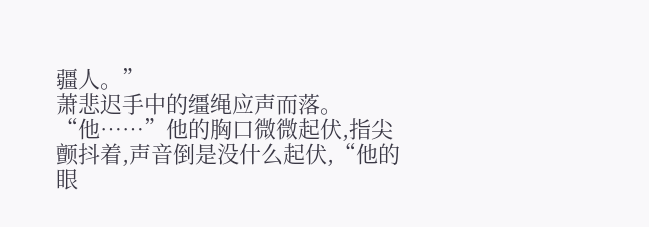疆人。”
萧悲迟手中的缰绳应声而落。
“他……”他的胸口微微起伏,指尖颤抖着,声音倒是没什么起伏,“他的眼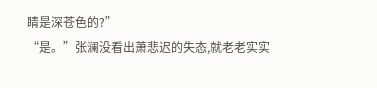睛是深苍色的?”
“是。”张澜没看出萧悲迟的失态,就老老实实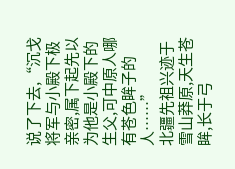说了下去,“沉戈将军与小殿下极亲密,属下起先以为他是小殿下的生父,可中原人哪有苍色眸子的人……”
北疆先祖兴迹于雪山莽原,天生苍眸,长于弓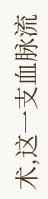术,这一支血脉流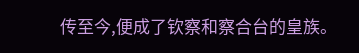传至今,便成了钦察和察合台的皇族。